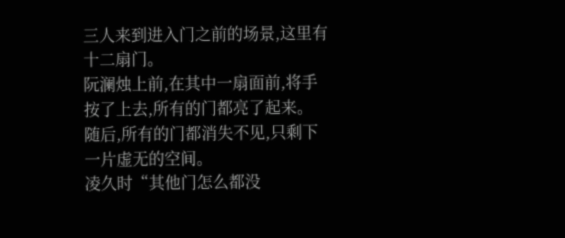三人来到进入门之前的场景,这里有十二扇门。
阮澜烛上前,在其中一扇面前,将手按了上去,所有的门都亮了起来。
随后,所有的门都消失不见,只剩下一片虚无的空间。
凌久时“其他门怎么都没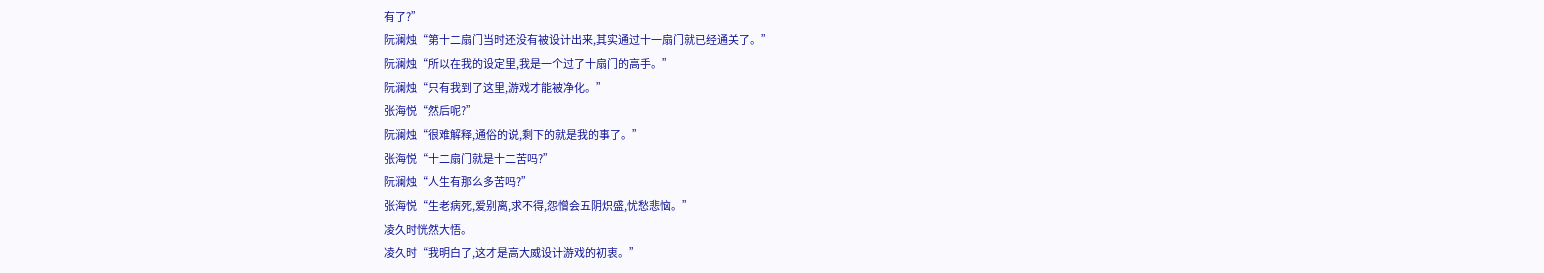有了?”
阮澜烛“第十二扇门当时还没有被设计出来,其实通过十一扇门就已经通关了。”
阮澜烛“所以在我的设定里,我是一个过了十扇门的高手。”
阮澜烛“只有我到了这里,游戏才能被净化。”
张海悦“然后呢?”
阮澜烛“很难解释,通俗的说,剩下的就是我的事了。”
张海悦“十二扇门就是十二苦吗?”
阮澜烛“人生有那么多苦吗?”
张海悦“生老病死,爱别离,求不得,怨憎会五阴炽盛,忧愁悲恼。”
凌久时恍然大悟。
凌久时“我明白了,这才是高大威设计游戏的初衷。”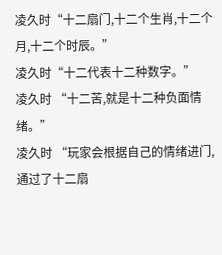凌久时“十二扇门,十二个生肖,十二个月,十二个时辰。”
凌久时“十二代表十二种数字。”
凌久时 “十二苦,就是十二种负面情绪。”
凌久时 “玩家会根据自己的情绪进门,通过了十二扇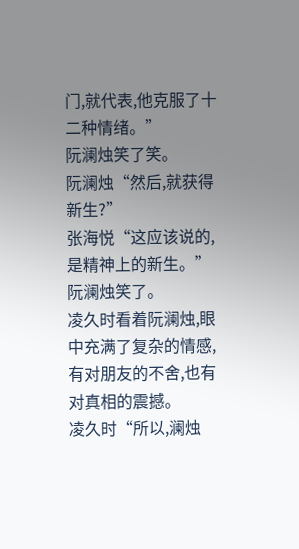门,就代表,他克服了十二种情绪。”
阮澜烛笑了笑。
阮澜烛“然后,就获得新生?”
张海悦“这应该说的,是精神上的新生。”
阮澜烛笑了。
凌久时看着阮澜烛,眼中充满了复杂的情感,有对朋友的不舍,也有对真相的震撼。
凌久时“所以,澜烛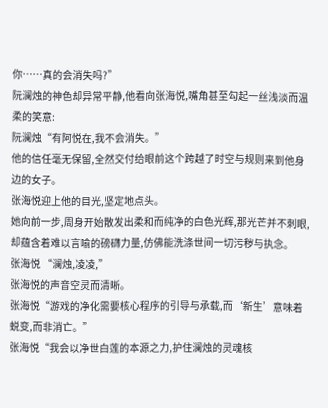你……真的会消失吗?”
阮澜烛的神色却异常平静,他看向张海悦,嘴角甚至勾起一丝浅淡而温柔的笑意:
阮澜烛“有阿悦在,我不会消失。”
他的信任毫无保留,全然交付给眼前这个跨越了时空与规则来到他身边的女子。
张海悦迎上他的目光,坚定地点头。
她向前一步,周身开始散发出柔和而纯净的白色光辉,那光芒并不刺眼,却蕴含着难以言喻的磅礴力量,仿佛能洗涤世间一切污秽与执念。
张海悦 “澜烛,凌凌,”
张海悦的声音空灵而清晰。
张海悦“游戏的净化需要核心程序的引导与承载,而‘新生’意味着蜕变,而非消亡。”
张海悦“我会以净世白莲的本源之力,护住澜烛的灵魂核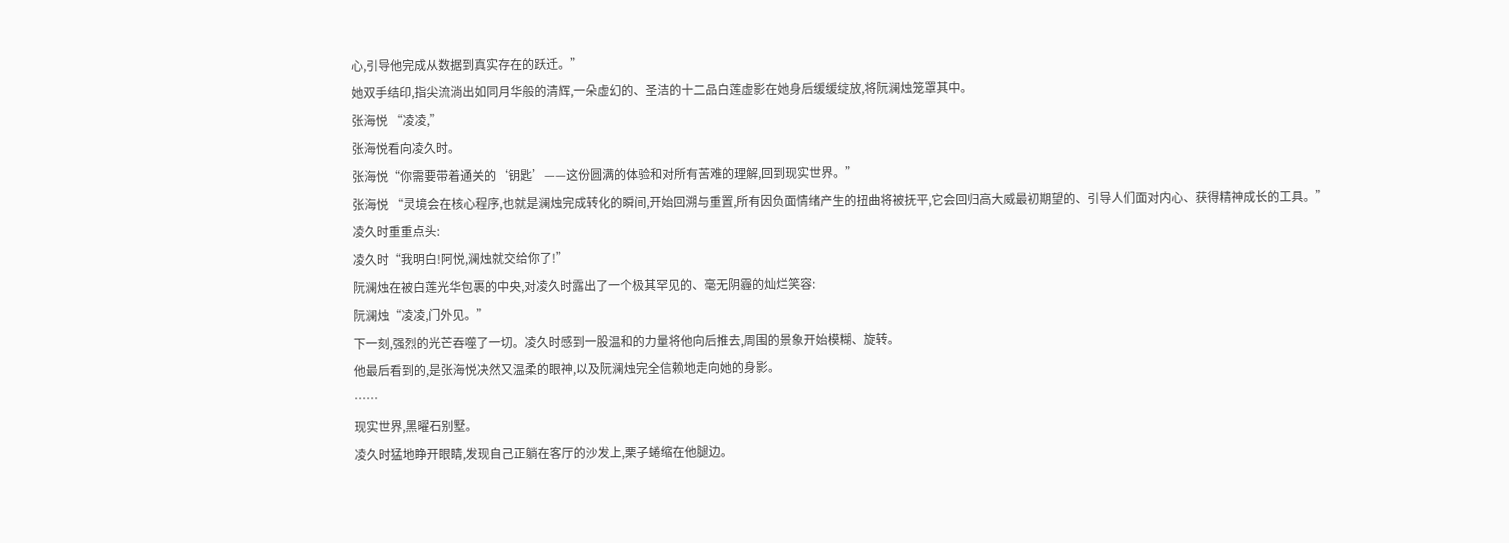心,引导他完成从数据到真实存在的跃迁。”
她双手结印,指尖流淌出如同月华般的清辉,一朵虚幻的、圣洁的十二品白莲虚影在她身后缓缓绽放,将阮澜烛笼罩其中。
张海悦 “凌凌,”
张海悦看向凌久时。
张海悦“你需要带着通关的‘钥匙’——这份圆满的体验和对所有苦难的理解,回到现实世界。”
张海悦 “灵境会在核心程序,也就是澜烛完成转化的瞬间,开始回溯与重置,所有因负面情绪产生的扭曲将被抚平,它会回归高大威最初期望的、引导人们面对内心、获得精神成长的工具。”
凌久时重重点头:
凌久时“我明白!阿悦,澜烛就交给你了!”
阮澜烛在被白莲光华包裹的中央,对凌久时露出了一个极其罕见的、毫无阴霾的灿烂笑容:
阮澜烛“凌凌,门外见。”
下一刻,强烈的光芒吞噬了一切。凌久时感到一股温和的力量将他向后推去,周围的景象开始模糊、旋转。
他最后看到的,是张海悦决然又温柔的眼神,以及阮澜烛完全信赖地走向她的身影。
……
现实世界,黑曜石别墅。
凌久时猛地睁开眼睛,发现自己正躺在客厅的沙发上,栗子蜷缩在他腿边。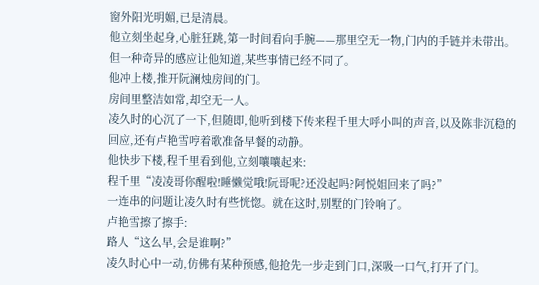窗外阳光明媚,已是清晨。
他立刻坐起身,心脏狂跳,第一时间看向手腕——那里空无一物,门内的手链并未带出。但一种奇异的感应让他知道,某些事情已经不同了。
他冲上楼,推开阮澜烛房间的门。
房间里整洁如常,却空无一人。
凌久时的心沉了一下,但随即,他听到楼下传来程千里大呼小叫的声音,以及陈非沉稳的回应,还有卢艳雪哼着歌准备早餐的动静。
他快步下楼,程千里看到他,立刻嚷嚷起来:
程千里“凌凌哥你醒啦!睡懒觉哦!阮哥呢?还没起吗?阿悦姐回来了吗?”
一连串的问题让凌久时有些恍惚。就在这时,别墅的门铃响了。
卢艳雪擦了擦手:
路人“这么早,会是谁啊?”
凌久时心中一动,仿佛有某种预感,他抢先一步走到门口,深吸一口气,打开了门。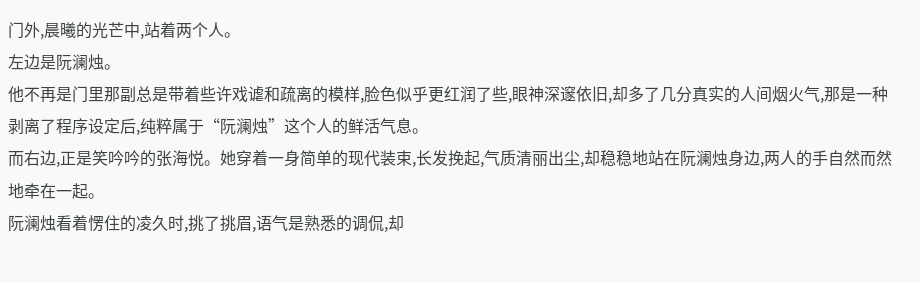门外,晨曦的光芒中,站着两个人。
左边是阮澜烛。
他不再是门里那副总是带着些许戏谑和疏离的模样,脸色似乎更红润了些,眼神深邃依旧,却多了几分真实的人间烟火气,那是一种剥离了程序设定后,纯粹属于“阮澜烛”这个人的鲜活气息。
而右边,正是笑吟吟的张海悦。她穿着一身简单的现代装束,长发挽起,气质清丽出尘,却稳稳地站在阮澜烛身边,两人的手自然而然地牵在一起。
阮澜烛看着愣住的凌久时,挑了挑眉,语气是熟悉的调侃,却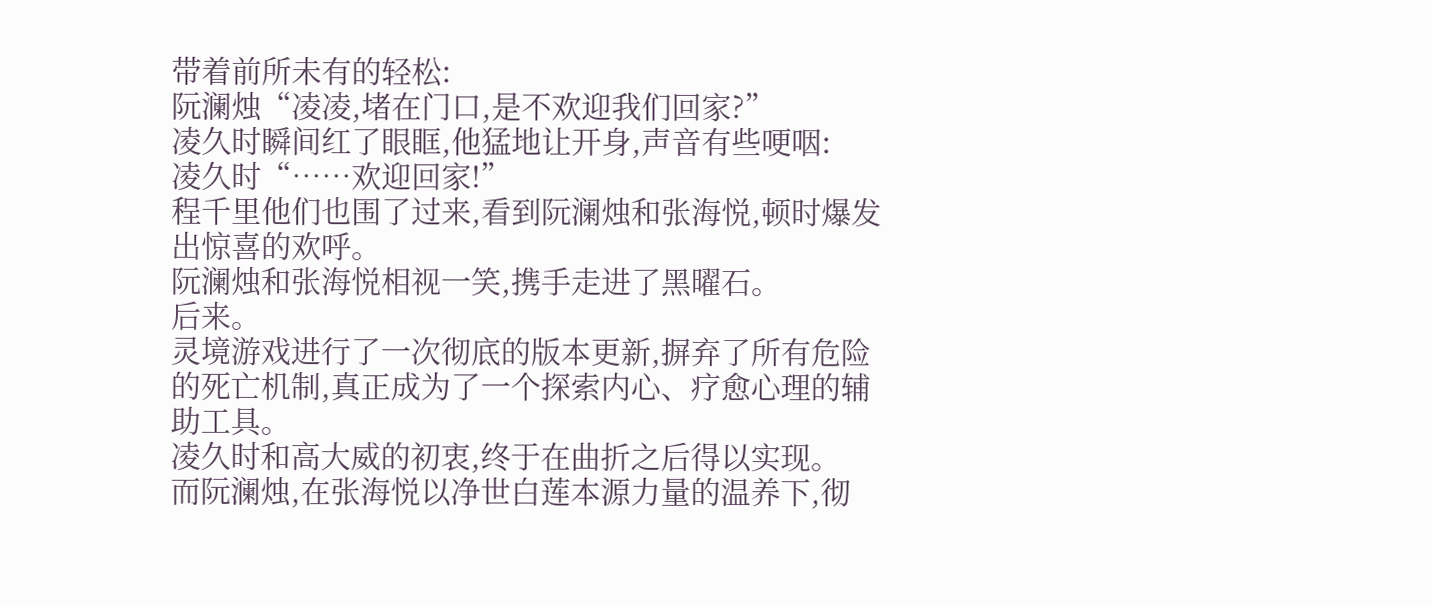带着前所未有的轻松:
阮澜烛“凌凌,堵在门口,是不欢迎我们回家?”
凌久时瞬间红了眼眶,他猛地让开身,声音有些哽咽:
凌久时“……欢迎回家!”
程千里他们也围了过来,看到阮澜烛和张海悦,顿时爆发出惊喜的欢呼。
阮澜烛和张海悦相视一笑,携手走进了黑曜石。
后来。
灵境游戏进行了一次彻底的版本更新,摒弃了所有危险的死亡机制,真正成为了一个探索内心、疗愈心理的辅助工具。
凌久时和高大威的初衷,终于在曲折之后得以实现。
而阮澜烛,在张海悦以净世白莲本源力量的温养下,彻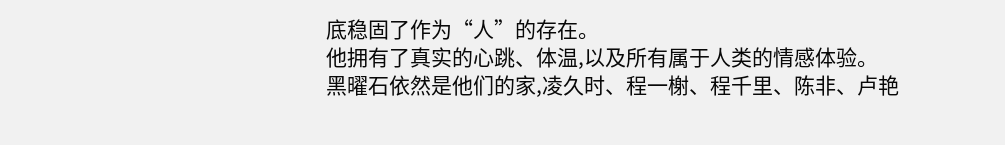底稳固了作为“人”的存在。
他拥有了真实的心跳、体温,以及所有属于人类的情感体验。
黑曜石依然是他们的家,凌久时、程一榭、程千里、陈非、卢艳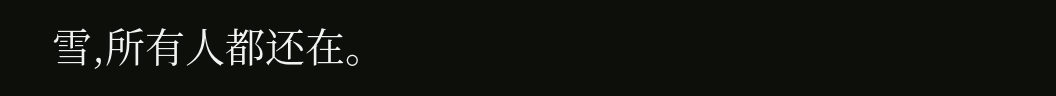雪,所有人都还在。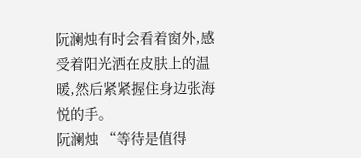阮澜烛有时会看着窗外,感受着阳光洒在皮肤上的温暖,然后紧紧握住身边张海悦的手。
阮澜烛 “等待是值得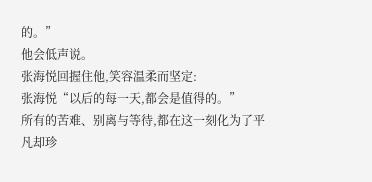的。”
他会低声说。
张海悦回握住他,笑容温柔而坚定:
张海悦“以后的每一天,都会是值得的。”
所有的苦难、别离与等待,都在这一刻化为了平凡却珍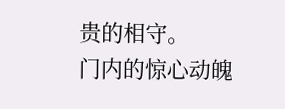贵的相守。
门内的惊心动魄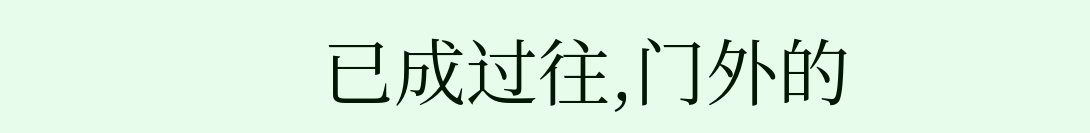已成过往,门外的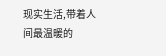现实生活,带着人间最温暖的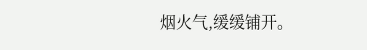烟火气,缓缓铺开。